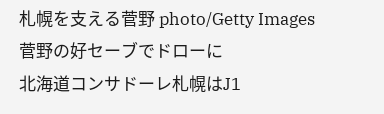札幌を支える菅野 photo/Getty Images
菅野の好セーブでドローに
北海道コンサドーレ札幌はJ1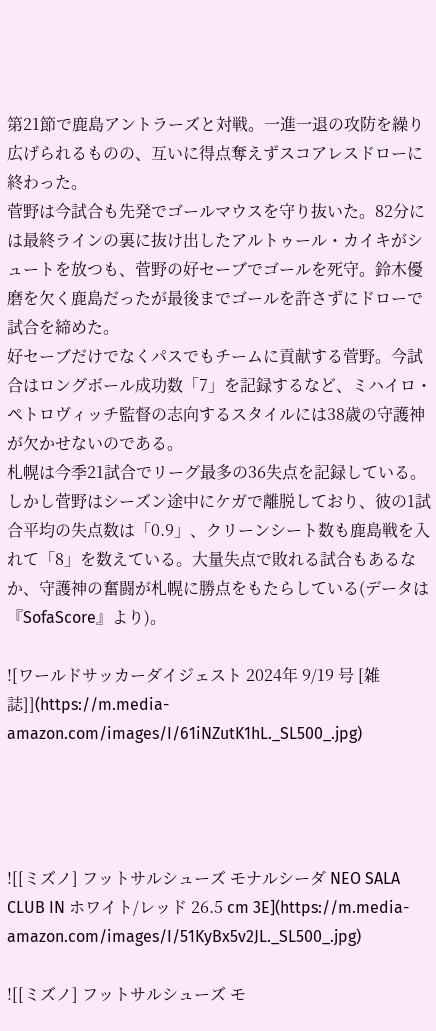第21節で鹿島アントラーズと対戦。一進一退の攻防を繰り広げられるものの、互いに得点奪えずスコアレスドローに終わった。
菅野は今試合も先発でゴールマウスを守り抜いた。82分には最終ラインの裏に抜け出したアルトゥール・カイキがシュートを放つも、菅野の好セーブでゴールを死守。鈴木優磨を欠く鹿島だったが最後までゴールを許さずにドローで試合を締めた。
好セーブだけでなくパスでもチームに貢献する菅野。今試合はロングボール成功数「7」を記録するなど、ミハイロ・ペトロヴィッチ監督の志向するスタイルには38歳の守護神が欠かせないのである。
札幌は今季21試合でリーグ最多の36失点を記録している。しかし菅野はシーズン途中にケガで離脱しており、彼の1試合平均の失点数は「0.9」、クリーンシート数も鹿島戦を入れて「8」を数えている。大量失点で敗れる試合もあるなか、守護神の奮闘が札幌に勝点をもたらしている(データは『SofaScore』より)。

![ワールドサッカーダイジェスト 2024年 9/19 号 [雑誌]](https://m.media-amazon.com/images/I/61iNZutK1hL._SL500_.jpg)




![[ミズノ] フットサルシューズ モナルシーダ NEO SALA CLUB IN ホワイト/レッド 26.5 cm 3E](https://m.media-amazon.com/images/I/51KyBx5v2JL._SL500_.jpg)

![[ミズノ] フットサルシューズ モ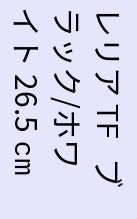レリア TF ブラック/ホワイト 26.5 cm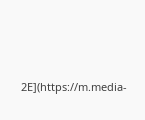2E](https://m.media-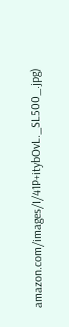amazon.com/images/I/41P+itybOvL._SL500_.jpg)